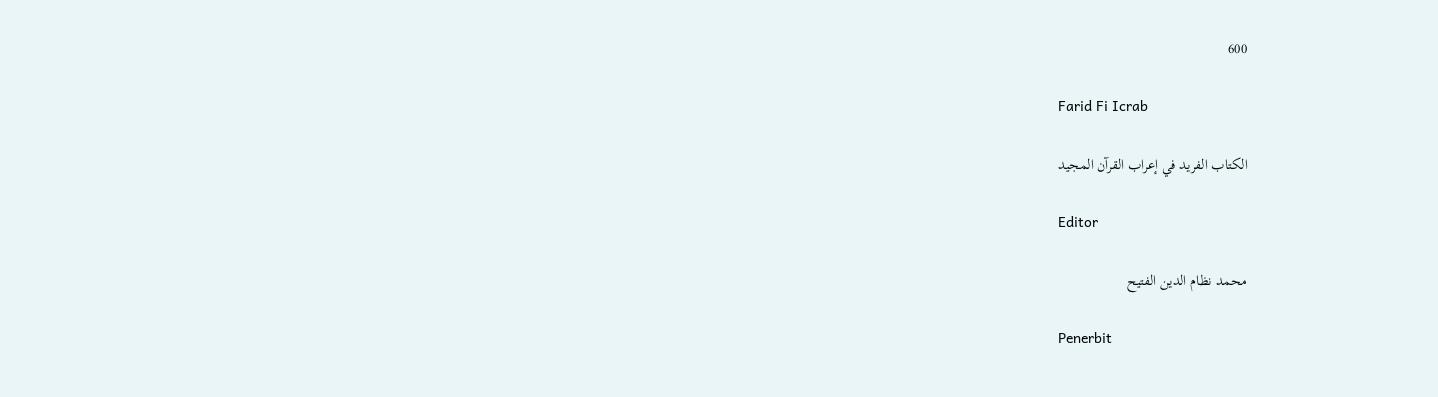600

Farid Fi Icrab

الكتاب الفريد في إعراب القرآن المجيد

Editor

محمد نظام الدين الفتيح

Penerbit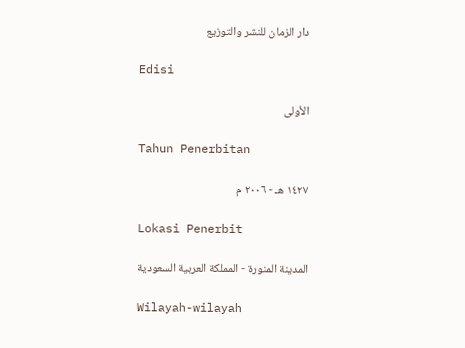دار الزمان للنشر والتوزيع

Edisi

الأولى

Tahun Penerbitan

١٤٢٧ هـ - ٢٠٠٦ م

Lokasi Penerbit

المدينة المنورة - المملكة العربية السعودية

Wilayah-wilayah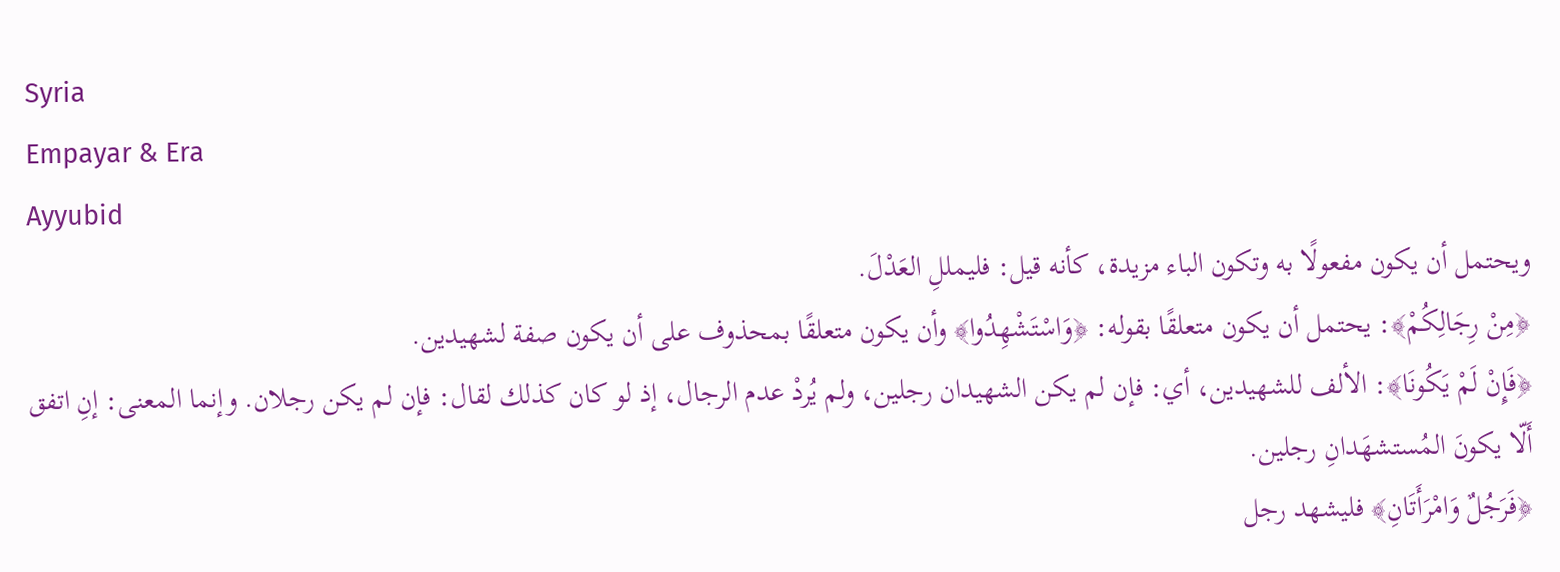Syria
Empayar & Era
Ayyubid
ويحتمل أن يكون مفعولًا به وتكون الباء مزيدة، كأنه قيل: فليمللِ العَدْلَ.
﴿مِنْ رِجَالِكُمْ﴾: يحتمل أن يكون متعلقًا بقوله: ﴿وَاسْتَشْهِدُوا﴾ وأن يكون متعلقًا بمحذوف على أن يكون صفة لشهيدين.
﴿فَإِنْ لَمْ يَكُونَا﴾: الألف للشهيدين، أي: فإن لم يكن الشهيدان رجلين، ولم يُردْ عدم الرجال، إذ لو كان كذلك لقال: فإن لم يكن رجلان. وإنما المعنى: إنِ اتفق أَلّا يكونَ المُستشهَدانِ رجلين.
﴿فَرَجُلٌ وَامْرَأَتَانِ﴾ فليشهد رجل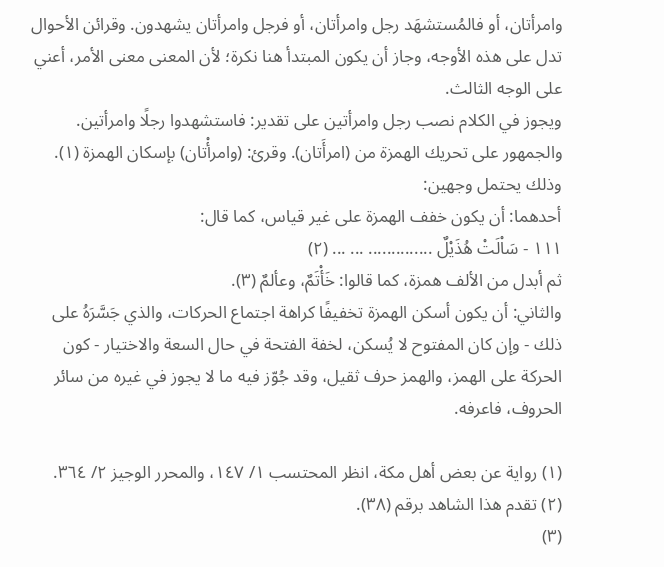وامرأتان، أو فالمُستشهَد رجل وامرأتان، أو فرجل وامرأتان يشهدون. وقرائن الأحوال تدل على هذه الأوجه، وجاز أن يكون المبتدأ هنا نكرة؛ لأن المعنى معنى الأمر، أعني على الوجه الثالث.
ويجوز في الكلام نصب رجل وامرأتين على تقدير: فاستشهدوا رجلًا وامرأتين.
والجمهور على تحريك الهمزة من (امرأَتان). وقرئ: (وامرأْتان) بإسكان الهمزة (١). وذلك يحتمل وجهين:
أحدهما: أن يكون خفف الهمزة على غير قياس، كما قال:
١١١ - سَاْلَتْ هُذَيْلٌ .............. ... ... (٢)
ثم أبدل من الألف همزة، كما قالوا: خَأْتَمٌ، وعألمٌ (٣).
والثاني: أن يكون أسكن الهمزة تخفيفًا كراهة اجتماع الحركات، والذي جَسَّرَهُ على ذلك - وإن كان المفتوح لا يُسكن، لخفة الفتحة في حال السعة والاختيار - كون الحركة على الهمز، والهمز حرف ثقيل، وقد جُوّز فيه ما لا يجوز في غيره من سائر الحروف، فاعرفه.

(١) رواية عن بعض أهل مكة، انظر المحتسب ١/ ١٤٧، والمحرر الوجيز ٢/ ٣٦٤.
(٢) تقدم هذا الشاهد برقم (٣٨).
(٣)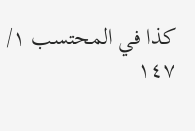كذا في المحتسب ١/ ١٤٧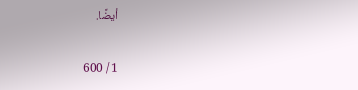أيضًا.

1 / 600